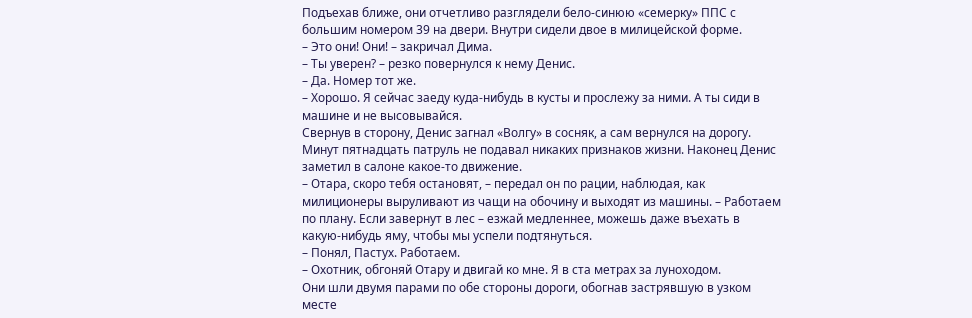Подъехав ближе, они отчетливо разглядели бело-синюю «семерку» ППС с большим номером 39 на двери. Внутри сидели двое в милицейской форме.
– Это они! Они! – закричал Дима.
– Ты уверен? – резко повернулся к нему Денис.
– Да. Номер тот же.
– Хорошо. Я сейчас заеду куда-нибудь в кусты и прослежу за ними. А ты сиди в машине и не высовывайся.
Свернув в сторону, Денис загнал «Волгу» в сосняк, а сам вернулся на дорогу. Минут пятнадцать патруль не подавал никаких признаков жизни. Наконец Денис заметил в салоне какое-то движение.
– Отара, скоро тебя остановят, – передал он по рации, наблюдая, как милиционеры выруливают из чащи на обочину и выходят из машины. – Работаем по плану. Если завернут в лес – езжай медленнее, можешь даже въехать в какую-нибудь яму, чтобы мы успели подтянуться.
– Понял, Пастух. Работаем.
– Охотник, обгоняй Отару и двигай ко мне. Я в ста метрах за луноходом.
Они шли двумя парами по обе стороны дороги, обогнав застрявшую в узком месте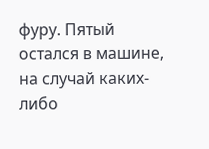фуру. Пятый остался в машине, на случай каких-либо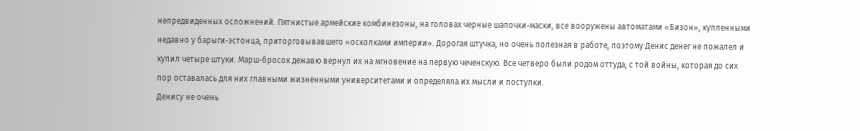непредвиденных осложнений. Пятнистые армейские комбинезоны, на головах черные шапочки-маски, все вооружены автоматами «Бизон», купленными недавно у барыги-эстонца, приторговывавшего «осколками империи». Дорогая штучка, но очень полезная в работе, поэтому Денис денег не пожалел и купил четыре штуки. Марш-бросок дежавю вернул их на мгновение на первую чеченскую. Все четверо были родом оттуда, с той войны, которая до сих пор оставалась для них главными жизненными университетами и определяла их мысли и поступки.
Денису не очень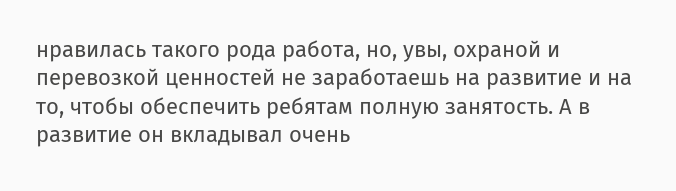нравилась такого рода работа, но, увы, охраной и перевозкой ценностей не заработаешь на развитие и на то, чтобы обеспечить ребятам полную занятость. А в развитие он вкладывал очень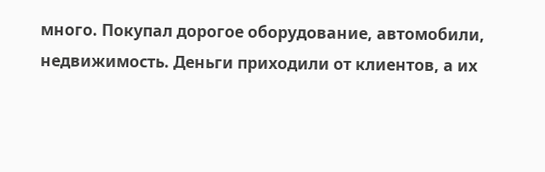много. Покупал дорогое оборудование, автомобили, недвижимость. Деньги приходили от клиентов, а их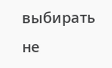выбирать не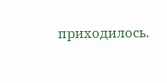приходилось.